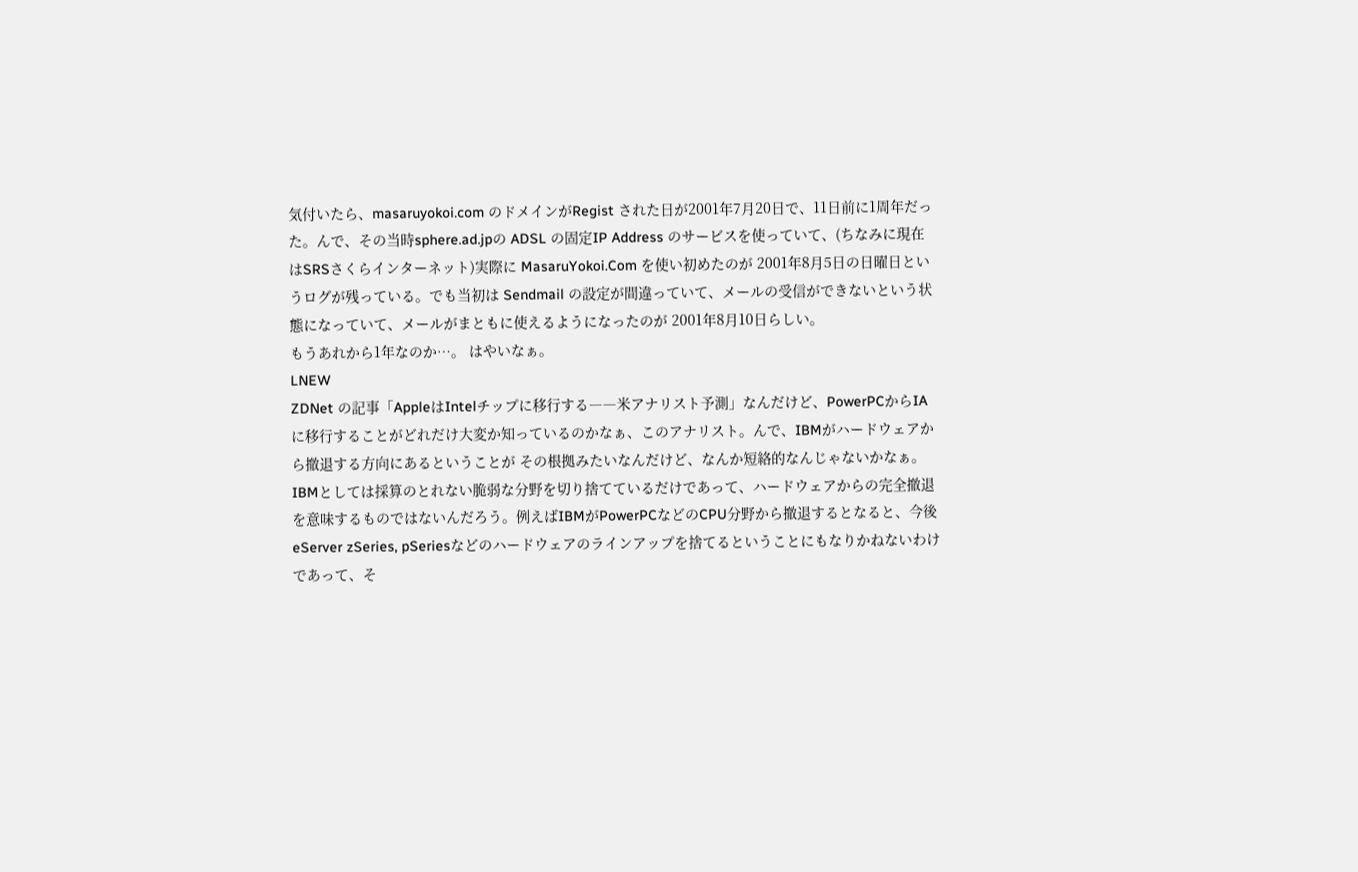気付いたら、masaruyokoi.com のドメインがRegist された日が2001年7月20日で、11日前に1周年だった。んで、その当時sphere.ad.jpの ADSL の固定IP Address のサービスを使っていて、(ちなみに現在はSRSさくらインターネット)実際に MasaruYokoi.Com を使い初めたのが 2001年8月5日の日曜日というログが残っている。でも当初は Sendmail の設定が間違っていて、メールの受信ができないという状態になっていて、メールがまともに使えるようになったのが 2001年8月10日らしい。
もうあれから1年なのか…。 はやいなぁ。
LNEW
ZDNet の記事「AppleはIntelチップに移行する――米アナリスト予測」なんだけど、PowerPCからIAに移行することがどれだけ大変か知っているのかなぁ、このアナリスト。んで、IBMがハードウェアから撤退する方向にあるということが その根拠みたいなんだけど、なんか短絡的なんじゃないかなぁ。
IBMとしては採算のとれない脆弱な分野を切り捨てているだけであって、ハードウェアからの完全撤退を意味するものではないんだろう。例えばIBMがPowerPCなどのCPU分野から撤退するとなると、今後 eServer zSeries, pSeriesなどのハードウェアのラインアップを捨てるということにもなりかねないわけであって、そ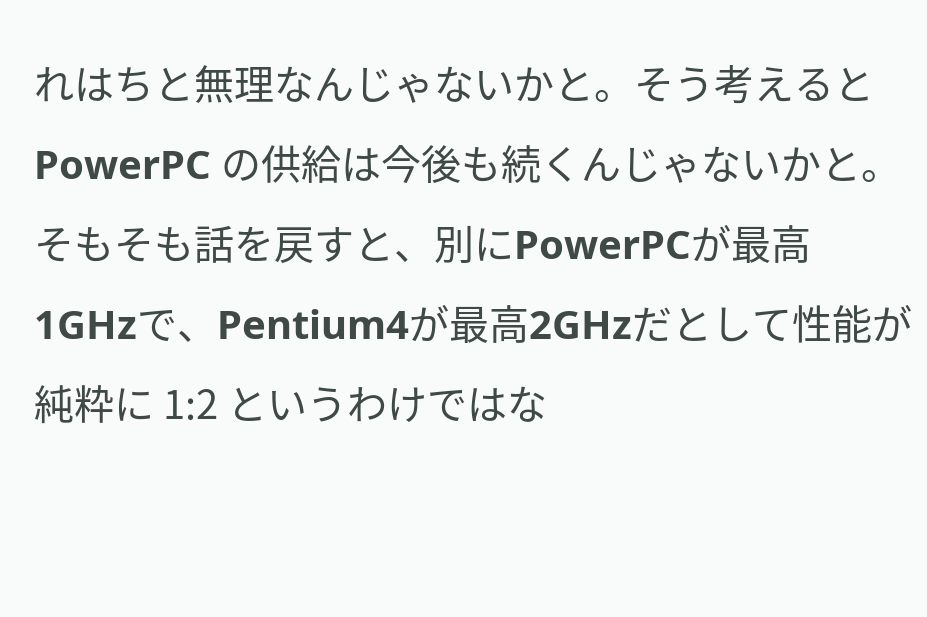れはちと無理なんじゃないかと。そう考えると PowerPC の供給は今後も続くんじゃないかと。
そもそも話を戻すと、別にPowerPCが最高1GHzで、Pentium4が最高2GHzだとして性能が純粋に 1:2 というわけではな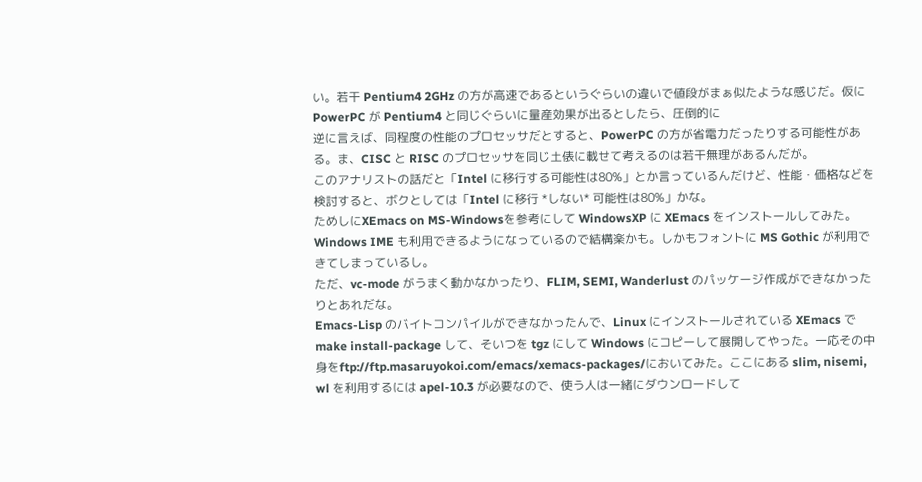い。若干 Pentium4 2GHz の方が高速であるというぐらいの違いで値段がまぁ似たような感じだ。仮にPowerPC が Pentium4 と同じぐらいに量産効果が出るとしたら、圧倒的に
逆に言えば、同程度の性能のプロセッサだとすると、PowerPC の方が省電力だったりする可能性がある。ま、CISC と RISC のプロセッサを同じ土俵に載せて考えるのは若干無理があるんだが。
このアナリストの話だと「Intel に移行する可能性は80%」とか言っているんだけど、性能・価格などを検討すると、ボクとしては「Intel に移行 *しない* 可能性は80%」かな。
ためしにXEmacs on MS-Windowsを参考にして WindowsXP に XEmacs をインストールしてみた。Windows IME も利用できるようになっているので結構楽かも。しかもフォントに MS Gothic が利用できてしまっているし。
ただ、vc-mode がうまく動かなかったり、FLIM, SEMI, Wanderlust のパッケージ作成ができなかったりとあれだな。
Emacs-Lisp のバイトコンパイルができなかったんで、Linux にインストールされている XEmacs で make install-package して、そいつを tgz にして Windows にコピーして展開してやった。一応その中身をftp://ftp.masaruyokoi.com/emacs/xemacs-packages/においてみた。ここにある slim, nisemi, wl を利用するには apel-10.3 が必要なので、使う人は一緒にダウンロードして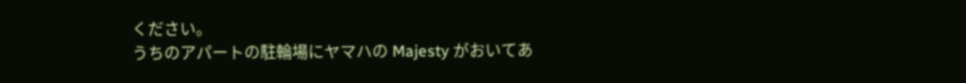ください。
うちのアパートの駐輪場にヤマハの Majesty がおいてあ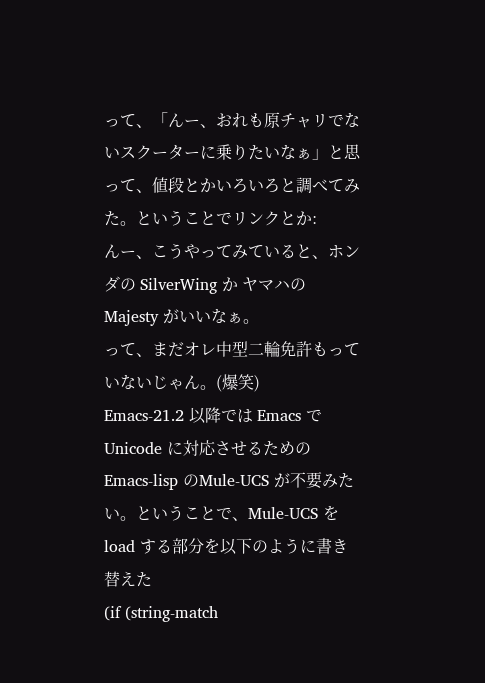って、「んー、おれも原チャリでないスクーターに乗りたいなぁ」と思って、値段とかいろいろと調べてみた。ということでリンクとか:
んー、こうやってみていると、ホンダの SilverWing か ヤマハの Majesty がいいなぁ。
って、まだオレ中型二輪免許もっていないじゃん。(爆笑)
Emacs-21.2 以降では Emacs で Unicode に対応させるための Emacs-lisp のMule-UCS が不要みたい。ということで、Mule-UCS を load する部分を以下のように書き替えた
(if (string-match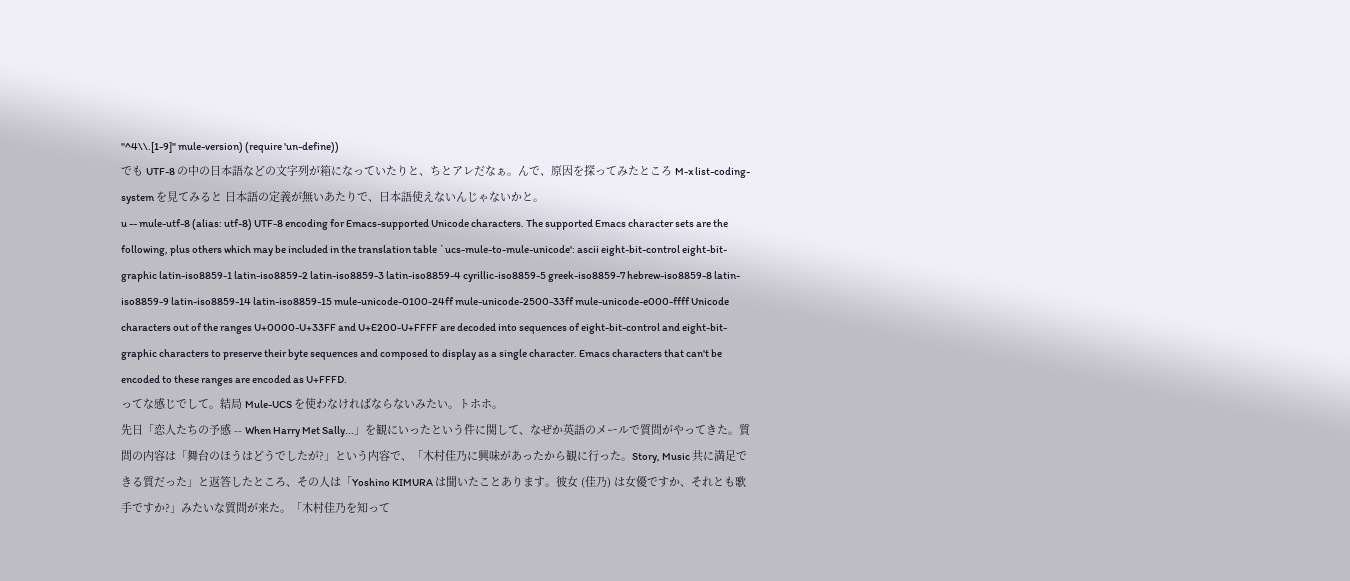"^4\\.[1-9]" mule-version) (require 'un-define))
でも UTF-8 の中の日本語などの文字列が箱になっていたりと、ちとアレだなぁ。んで、原因を探ってみたところ M-x list-coding-system を見てみると 日本語の定義が無いあたりで、日本語使えないんじゃないかと。
u -- mule-utf-8 (alias: utf-8) UTF-8 encoding for Emacs-supported Unicode characters. The supported Emacs character sets are the following, plus others which may be included in the translation table `ucs-mule-to-mule-unicode': ascii eight-bit-control eight-bit-graphic latin-iso8859-1 latin-iso8859-2 latin-iso8859-3 latin-iso8859-4 cyrillic-iso8859-5 greek-iso8859-7 hebrew-iso8859-8 latin-iso8859-9 latin-iso8859-14 latin-iso8859-15 mule-unicode-0100-24ff mule-unicode-2500-33ff mule-unicode-e000-ffff Unicode characters out of the ranges U+0000-U+33FF and U+E200-U+FFFF are decoded into sequences of eight-bit-control and eight-bit-graphic characters to preserve their byte sequences and composed to display as a single character. Emacs characters that can't be encoded to these ranges are encoded as U+FFFD.
ってな感じでして。結局 Mule-UCS を使わなければならないみたい。トホホ。
先日「恋人たちの予感 -- When Harry Met Sally...」を観にいったという件に関して、なぜか英語のメールで質問がやってきた。質問の内容は「舞台のほうはどうでしたが?」という内容で、「木村佳乃に興味があったから観に行った。Story, Music 共に満足できる質だった」と返答したところ、その人は「Yoshino KIMURA は聞いたことあります。彼女 (佳乃) は女優ですか、それとも歌手ですか?」みたいな質問が来た。「木村佳乃を知って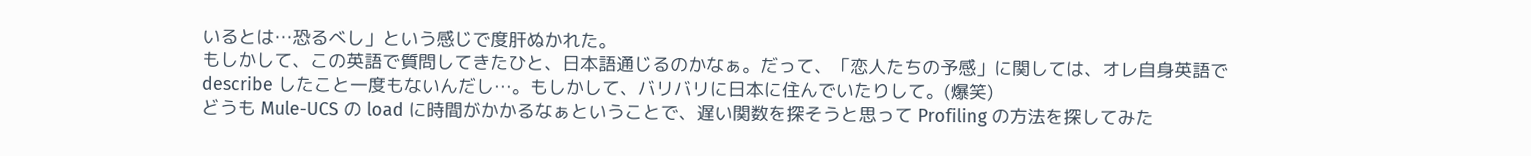いるとは…恐るべし」という感じで度肝ぬかれた。
もしかして、この英語で質問してきたひと、日本語通じるのかなぁ。だって、「恋人たちの予感」に関しては、オレ自身英語で describe したこと一度もないんだし…。もしかして、バリバリに日本に住んでいたりして。(爆笑)
どうも Mule-UCS の load に時間がかかるなぁということで、遅い関数を探そうと思って Profiling の方法を探してみた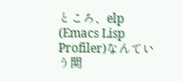ところ、elp (Emacs Lisp Profiler)なんていう関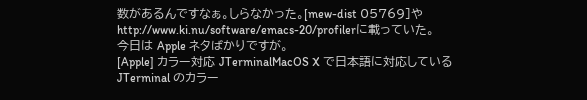数があるんですなぁ。しらなかった。[mew-dist 05769]やhttp://www.ki.nu/software/emacs-20/profilerに載っていた。
今日は Apple ネタばかりですが。
[Apple] カラー対応 JTerminalMacOS X で日本語に対応している JTerminal のカラー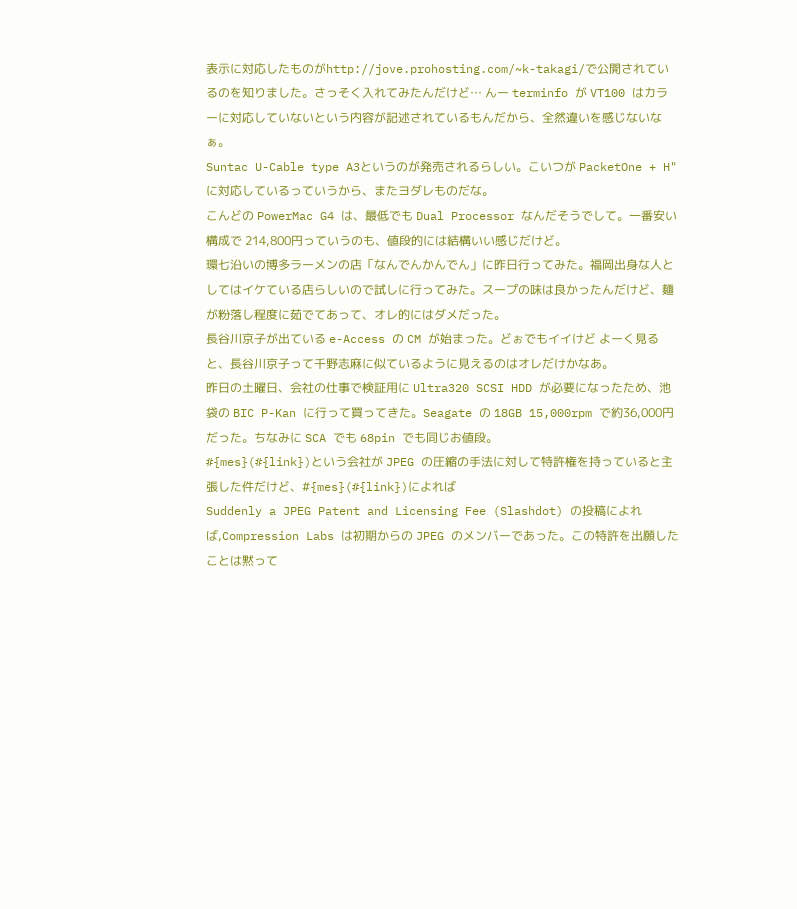表示に対応したものがhttp://jove.prohosting.com/~k-takagi/で公開されているのを知りました。さっそく入れてみたんだけど… んー terminfo が VT100 はカラーに対応していないという内容が記述されているもんだから、全然違いを感じないなぁ。
Suntac U-Cable type A3というのが発売されるらしい。こいつが PacketOne + H" に対応しているっていうから、またヨダレものだな。
こんどの PowerMac G4 は、最低でも Dual Processor なんだそうでして。一番安い構成で 214,800円っていうのも、値段的には結構いい感じだけど。
環七沿いの博多ラーメンの店「なんでんかんでん」に昨日行ってみた。福岡出身な人としてはイケている店らしいので試しに行ってみた。スープの味は良かったんだけど、麺が粉落し程度に茹でてあって、オレ的にはダメだった。
長谷川京子が出ている e-Access の CM が始まった。どぉでもイイけど よーく見ると、長谷川京子って千野志麻に似ているように見えるのはオレだけかなあ。
昨日の土曜日、会社の仕事で検証用に Ultra320 SCSI HDD が必要になったため、池袋の BIC P-Kan に行って買ってきた。Seagate の 18GB 15,000rpm で約36,000円だった。ちなみに SCA でも 68pin でも同じお値段。
#{mes}(#{link})という会社が JPEG の圧縮の手法に対して特許権を持っていると主張した件だけど、#{mes}(#{link})によれば
Suddenly a JPEG Patent and Licensing Fee (Slashdot) の投稿によれば,Compression Labs は初期からの JPEG のメンバーであった。この特許を出願したことは黙って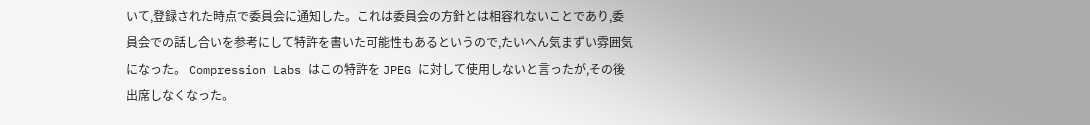いて,登録された時点で委員会に通知した。これは委員会の方針とは相容れないことであり,委員会での話し合いを参考にして特許を書いた可能性もあるというので,たいへん気まずい雰囲気になった。 Compression Labs はこの特許を JPEG に対して使用しないと言ったが,その後出席しなくなった。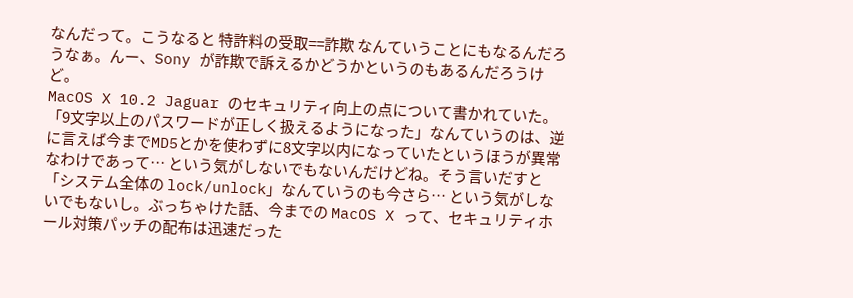なんだって。こうなると 特許料の受取==詐欺 なんていうことにもなるんだろうなぁ。んー、Sony が詐欺で訴えるかどうかというのもあるんだろうけど。
MacOS X 10.2 Jaguar のセキュリティ向上の点について書かれていた。「9文字以上のパスワードが正しく扱えるようになった」なんていうのは、逆に言えば今までMD5とかを使わずに8文字以内になっていたというほうが異常なわけであって… という気がしないでもないんだけどね。そう言いだすと「システム全体の lock/unlock」なんていうのも今さら… という気がしないでもないし。ぶっちゃけた話、今までの MacOS X って、セキュリティホール対策パッチの配布は迅速だった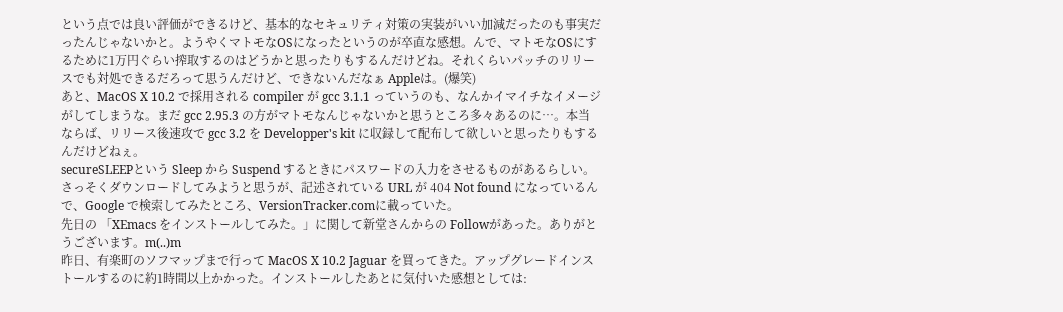という点では良い評価ができるけど、基本的なセキュリティ対策の実装がいい加減だったのも事実だったんじゃないかと。ようやくマトモなOSになったというのが卒直な感想。んで、マトモなOSにするために1万円ぐらい搾取するのはどうかと思ったりもするんだけどね。それくらいパッチのリリースでも対処できるだろって思うんだけど、できないんだなぁ Appleは。(爆笑)
あと、MacOS X 10.2 で採用される compiler が gcc 3.1.1 っていうのも、なんかイマイチなイメージがしてしまうな。まだ gcc 2.95.3 の方がマトモなんじゃないかと思うところ多々あるのに…。本当ならば、リリース後速攻で gcc 3.2 を Developper's kit に収録して配布して欲しいと思ったりもするんだけどねぇ。
secureSLEEPという Sleep から Suspend するときにパスワードの入力をさせるものがあるらしい。さっそくダウンロードしてみようと思うが、記述されている URL が 404 Not found になっているんで、Google で検索してみたところ、VersionTracker.comに載っていた。
先日の 「XEmacs をインストールしてみた。」に関して新堂さんからの Followがあった。ありがとうございます。m(..)m
昨日、有楽町のソフマップまで行って MacOS X 10.2 Jaguar を買ってきた。アップグレードインストールするのに約1時間以上かかった。インストールしたあとに気付いた感想としては: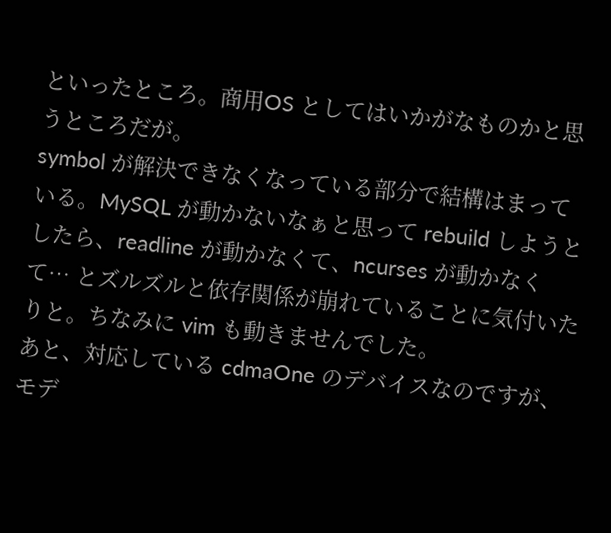といったところ。商用OS としてはいかがなものかと思うところだが。
symbol が解決できなくなっている部分で結構はまっている。MySQL が動かないなぁと思って rebuild しようとしたら、readline が動かなくて、ncurses が動かなくて… とズルズルと依存関係が崩れていることに気付いたりと。ちなみに vim も動きませんでした。
あと、対応している cdmaOne のデバイスなのですが、モデ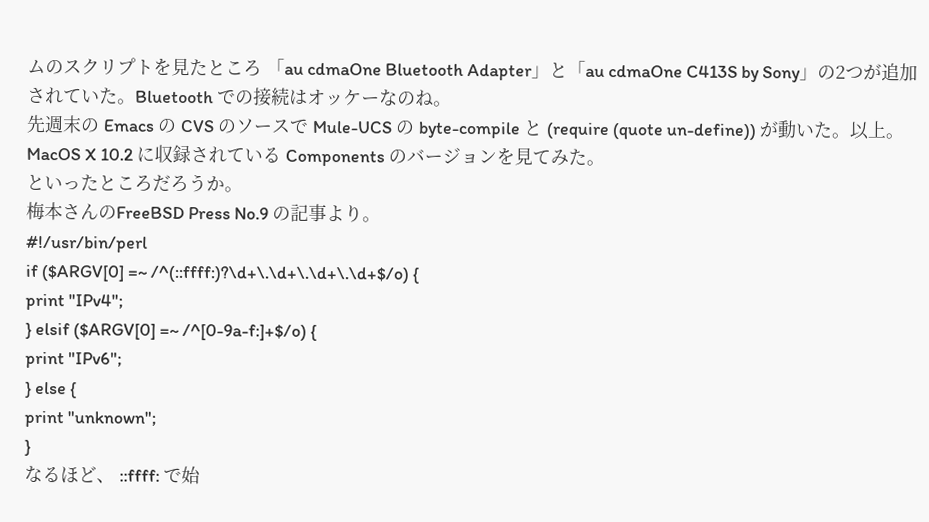ムのスクリプトを見たところ 「au cdmaOne Bluetooth Adapter」と「au cdmaOne C413S by Sony」の2つが追加されていた。Bluetooth での接続はオッケーなのね。
先週末の Emacs の CVS のソースで Mule-UCS の byte-compile と (require (quote un-define)) が動いた。以上。
MacOS X 10.2 に収録されている Components のバージョンを見てみた。
といったところだろうか。
梅本さんのFreeBSD Press No.9 の記事より。
#!/usr/bin/perl
if ($ARGV[0] =~ /^(::ffff:)?\d+\.\d+\.\d+\.\d+$/o) {
print "IPv4";
} elsif ($ARGV[0] =~ /^[0-9a-f:]+$/o) {
print "IPv6";
} else {
print "unknown";
}
なるほど、 ::ffff: で始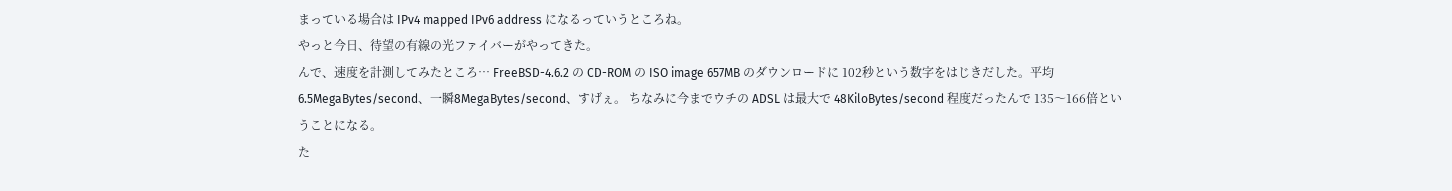まっている場合は IPv4 mapped IPv6 address になるっていうところね。
やっと今日、待望の有線の光ファイバーがやってきた。
んで、速度を計測してみたところ… FreeBSD-4.6.2 の CD-ROM の ISO image 657MB のダウンロードに 102秒という数字をはじきだした。平均 6.5MegaBytes/second、一瞬8MegaBytes/second、すげぇ。 ちなみに今までウチの ADSL は最大で 48KiloBytes/second 程度だったんで 135〜166倍ということになる。
た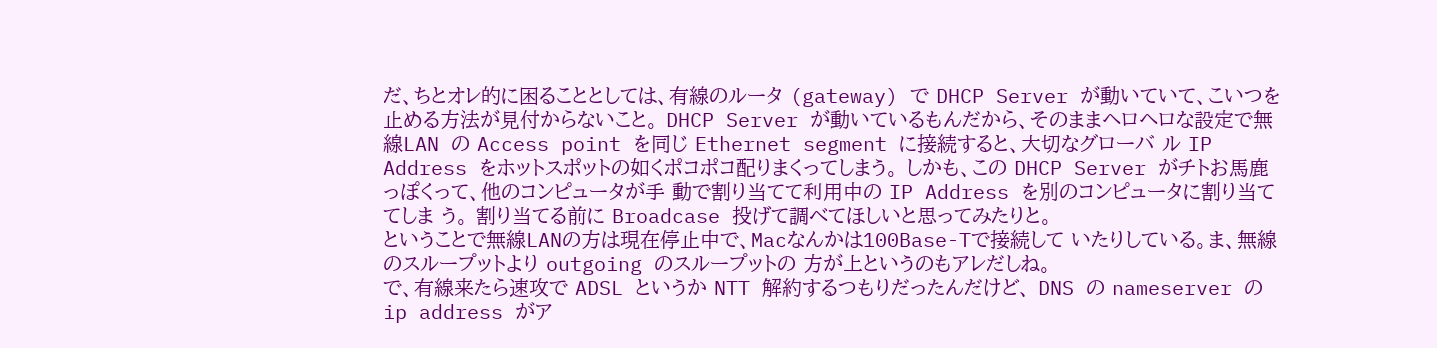だ、ちとオレ的に困ることとしては、有線のルータ (gateway) で DHCP Server が動いていて、こいつを止める方法が見付からないこと。 DHCP Server が動いているもんだから、そのままヘロヘロな設定で無線LAN の Access point を同じ Ethernet segment に接続すると、大切なグローバ ル IP Address をホットスポットの如くポコポコ配りまくってしまう。 しかも、この DHCP Server がチトお馬鹿っぽくって、他のコンピュータが手 動で割り当てて利用中の IP Address を別のコンピュータに割り当ててしま う。 割り当てる前に Broadcase 投げて調べてほしいと思ってみたりと。
ということで無線LANの方は現在停止中で、Macなんかは100Base-Tで接続して いたりしている。ま、無線のスループットより outgoing のスループットの 方が上というのもアレだしね。
で、有線来たら速攻で ADSL というか NTT 解約するつもりだったんだけど、 DNS の nameserver の ip address がア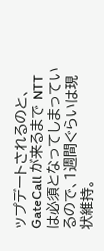ップデートされるのと、GateCall が来るまで NTT は必須となってしまっているので、1週間ぐらいは現状維持。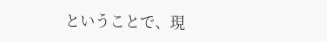ということで、現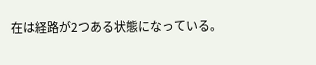在は経路が2つある状態になっている。